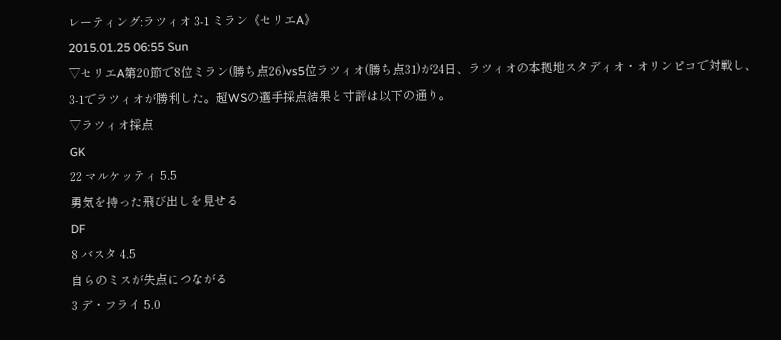レーティング:ラツィオ 3-1 ミラン《セリエA》
2015.01.25 06:55 Sun
▽セリエA第20節で8位ミラン(勝ち点26)vs5位ラツィオ(勝ち点31)が24日、ラツィオの本拠地スタディオ・オリンピコで対戦し、3-1でラツィオが勝利した。超WSの選手採点結果と寸評は以下の通り。
▽ラツィオ採点
GK
22 マルケッティ 5.5
勇気を持った飛び出しを見せる
DF
8 バスタ 4.5
自らのミスが失点につながる
3 デ・フライ 5.0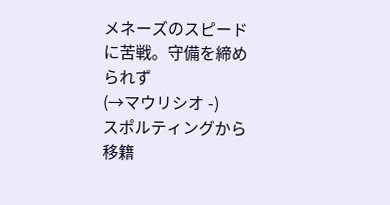メネーズのスピードに苦戦。守備を締められず
(→マウリシオ -)
スポルティングから移籍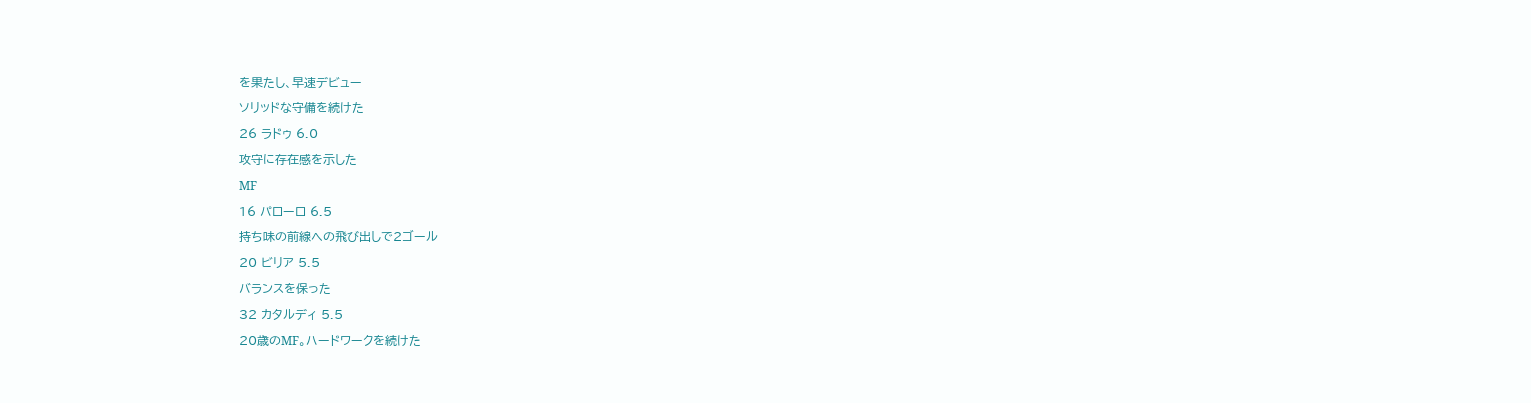を果たし、早速デビュー
ソリッドな守備を続けた
26 ラドゥ 6.0
攻守に存在感を示した
MF
16 パローロ 6.5
持ち味の前線への飛び出しで2ゴール
20 ビリア 5.5
バランスを保った
32 カタルディ 5.5
20歳のMF。ハードワークを続けた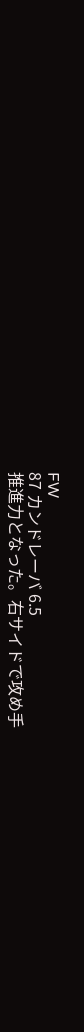FW
87 カンドレーバ 6.5
推進力となった。右サイドで攻め手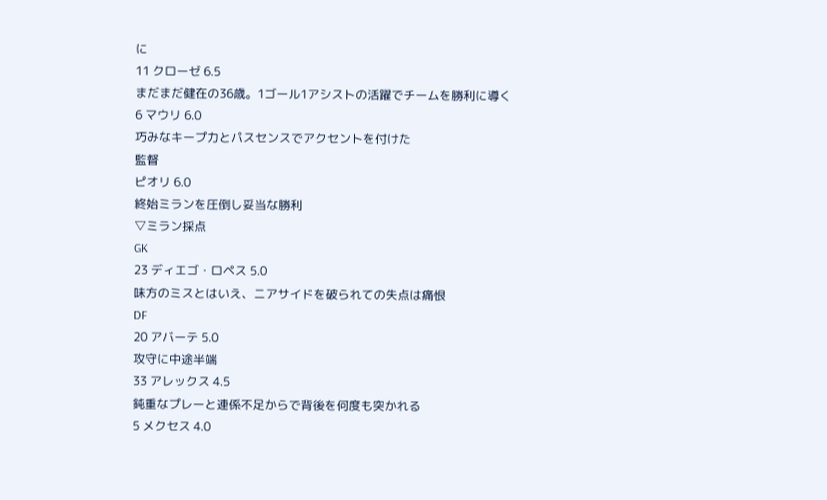に
11 クローゼ 6.5
まだまだ健在の36歳。1ゴール1アシストの活躍でチームを勝利に導く
6 マウリ 6.0
巧みなキープ力とパスセンスでアクセントを付けた
監督
ピオリ 6.0
終始ミランを圧倒し妥当な勝利
▽ミラン採点
GK
23 ディエゴ・ロペス 5.0
味方のミスとはいえ、ニアサイドを破られての失点は痛恨
DF
20 アバーテ 5.0
攻守に中途半端
33 アレックス 4.5
鈍重なプレーと連係不足からで背後を何度も突かれる
5 メクセス 4.0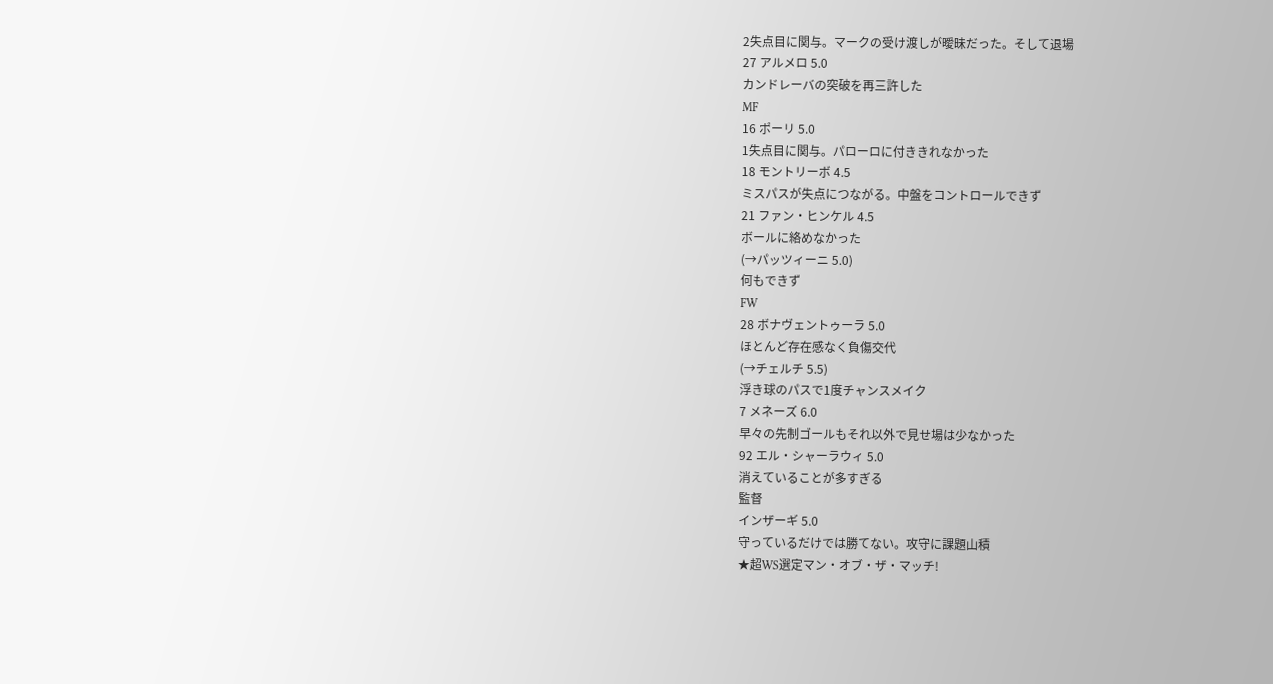2失点目に関与。マークの受け渡しが曖昧だった。そして退場
27 アルメロ 5.0
カンドレーバの突破を再三許した
MF
16 ポーリ 5.0
1失点目に関与。パローロに付ききれなかった
18 モントリーボ 4.5
ミスパスが失点につながる。中盤をコントロールできず
21 ファン・ヒンケル 4.5
ボールに絡めなかった
(→パッツィーニ 5.0)
何もできず
FW
28 ボナヴェントゥーラ 5.0
ほとんど存在感なく負傷交代
(→チェルチ 5.5)
浮き球のパスで1度チャンスメイク
7 メネーズ 6.0
早々の先制ゴールもそれ以外で見せ場は少なかった
92 エル・シャーラウィ 5.0
消えていることが多すぎる
監督
インザーギ 5.0
守っているだけでは勝てない。攻守に課題山積
★超WS選定マン・オブ・ザ・マッチ!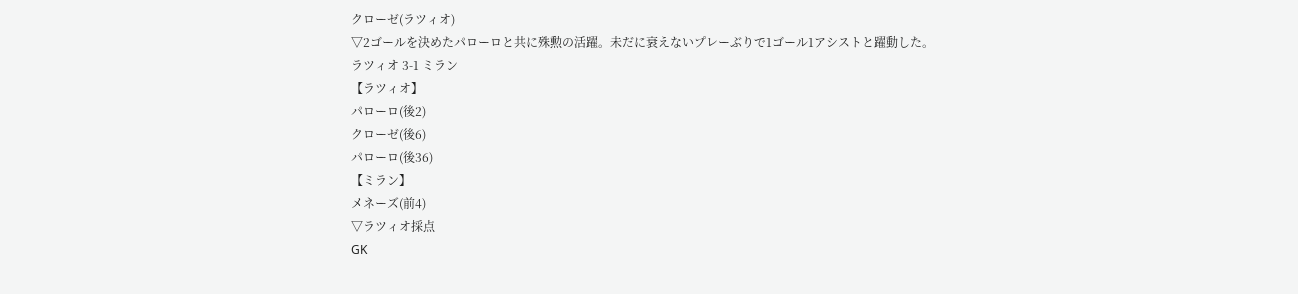クローゼ(ラツィオ)
▽2ゴールを決めたパローロと共に殊勲の活躍。未だに衰えないプレーぶりで1ゴール1アシストと躍動した。
ラツィオ 3-1 ミラン
【ラツィオ】
パローロ(後2)
クローゼ(後6)
パローロ(後36)
【ミラン】
メネーズ(前4)
▽ラツィオ採点
GK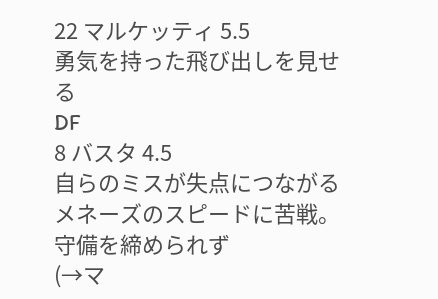22 マルケッティ 5.5
勇気を持った飛び出しを見せる
DF
8 バスタ 4.5
自らのミスが失点につながる
メネーズのスピードに苦戦。守備を締められず
(→マ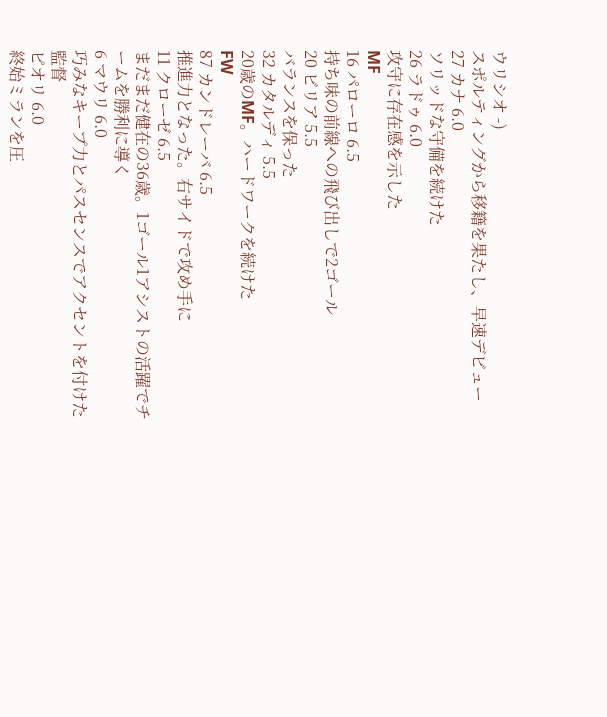ウリシオ -)
スポルティングから移籍を果たし、早速デビュー
27 カナ 6.0
ソリッドな守備を続けた
26 ラドゥ 6.0
攻守に存在感を示した
MF
16 パローロ 6.5
持ち味の前線への飛び出しで2ゴール
20 ビリア 5.5
バランスを保った
32 カタルディ 5.5
20歳のMF。ハードワークを続けた
FW
87 カンドレーバ 6.5
推進力となった。右サイドで攻め手に
11 クローゼ 6.5
まだまだ健在の36歳。1ゴール1アシストの活躍でチームを勝利に導く
6 マウリ 6.0
巧みなキープ力とパスセンスでアクセントを付けた
監督
ピオリ 6.0
終始ミランを圧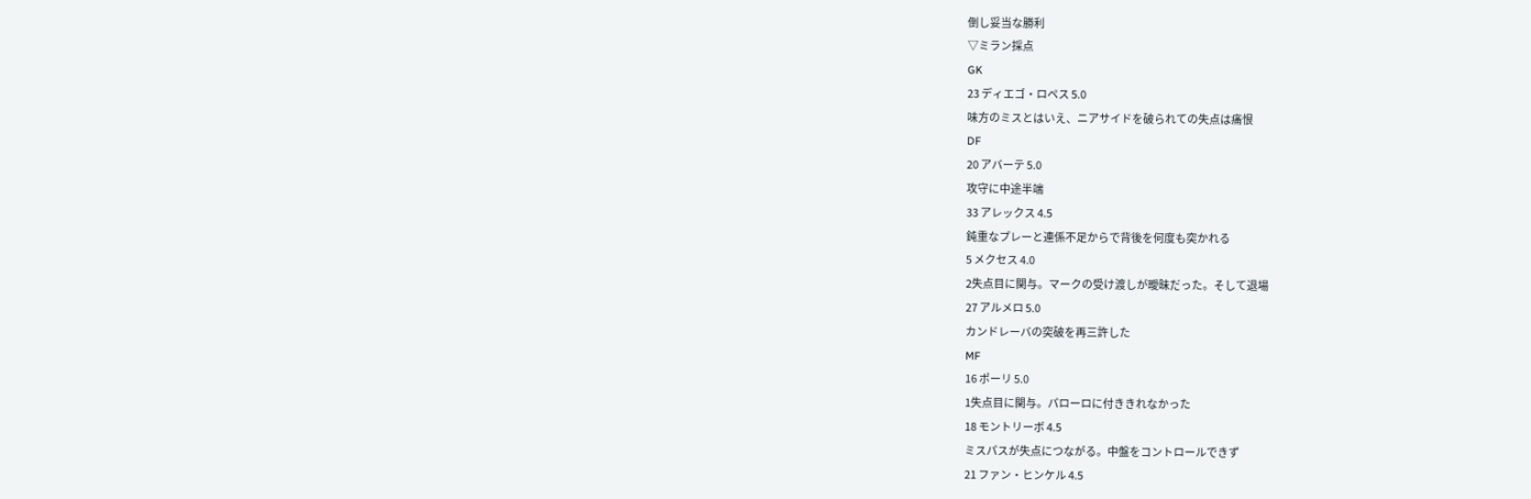倒し妥当な勝利
▽ミラン採点
GK
23 ディエゴ・ロペス 5.0
味方のミスとはいえ、ニアサイドを破られての失点は痛恨
DF
20 アバーテ 5.0
攻守に中途半端
33 アレックス 4.5
鈍重なプレーと連係不足からで背後を何度も突かれる
5 メクセス 4.0
2失点目に関与。マークの受け渡しが曖昧だった。そして退場
27 アルメロ 5.0
カンドレーバの突破を再三許した
MF
16 ポーリ 5.0
1失点目に関与。パローロに付ききれなかった
18 モントリーボ 4.5
ミスパスが失点につながる。中盤をコントロールできず
21 ファン・ヒンケル 4.5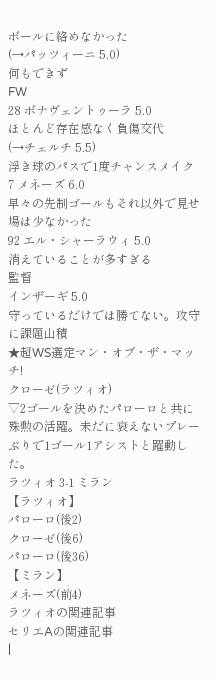ボールに絡めなかった
(→パッツィーニ 5.0)
何もできず
FW
28 ボナヴェントゥーラ 5.0
ほとんど存在感なく負傷交代
(→チェルチ 5.5)
浮き球のパスで1度チャンスメイク
7 メネーズ 6.0
早々の先制ゴールもそれ以外で見せ場は少なかった
92 エル・シャーラウィ 5.0
消えていることが多すぎる
監督
インザーギ 5.0
守っているだけでは勝てない。攻守に課題山積
★超WS選定マン・オブ・ザ・マッチ!
クローゼ(ラツィオ)
▽2ゴールを決めたパローロと共に殊勲の活躍。未だに衰えないプレーぶりで1ゴール1アシストと躍動した。
ラツィオ 3-1 ミラン
【ラツィオ】
パローロ(後2)
クローゼ(後6)
パローロ(後36)
【ミラン】
メネーズ(前4)
ラツィオの関連記事
セリエAの関連記事
|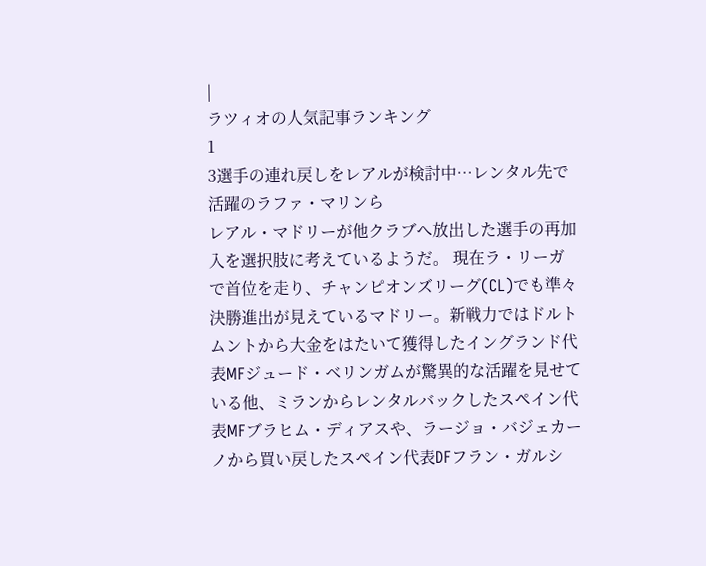|
ラツィオの人気記事ランキング
1
3選手の連れ戻しをレアルが検討中…レンタル先で活躍のラファ・マリンら
レアル・マドリーが他クラブへ放出した選手の再加入を選択肢に考えているようだ。 現在ラ・リーガで首位を走り、チャンピオンズリーグ(CL)でも準々決勝進出が見えているマドリー。新戦力ではドルトムントから大金をはたいて獲得したイングランド代表MFジュード・ベリンガムが驚異的な活躍を見せている他、ミランからレンタルバックしたスペイン代表MFブラヒム・ディアスや、ラージョ・バジェカーノから買い戻したスペイン代表DFフラン・ガルシ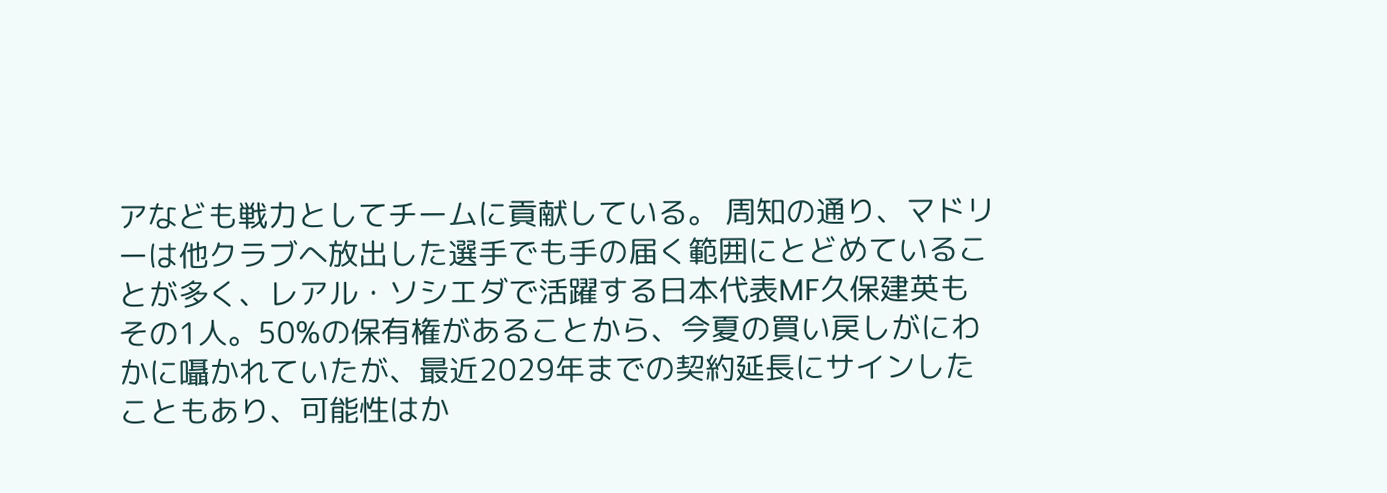アなども戦力としてチームに貢献している。 周知の通り、マドリーは他クラブへ放出した選手でも手の届く範囲にとどめていることが多く、レアル・ソシエダで活躍する日本代表MF久保建英もその1人。50%の保有権があることから、今夏の買い戻しがにわかに囁かれていたが、最近2029年までの契約延長にサインしたこともあり、可能性はか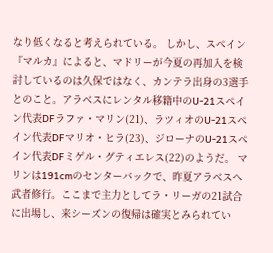なり低くなると考えられている。 しかし、スペイン『マルカ』によると、マドリーが今夏の再加入を検討しているのは久保ではなく、カンテラ出身の3選手とのこと。アラベスにレンタル移籍中のU-21スペイン代表DFラファ・マリン(21)、ラツィオのU-21スペイン代表DFマリオ・ヒラ(23)、ジローナのU-21スペイン代表DFミゲル・グティエレス(22)のようだ。 マリンは191cmのセンターバックで、昨夏アラベスへ武者修行。ここまで主力としてラ・リーガの21試合に出場し、来シーズンの復帰は確実とみられてい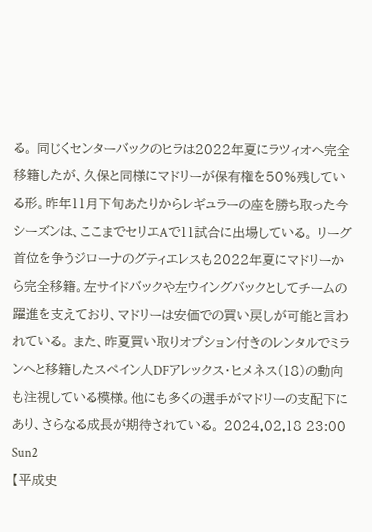る。 同じくセンターバックのヒラは2022年夏にラツィオへ完全移籍したが、久保と同様にマドリーが保有権を50%残している形。昨年11月下旬あたりからレギュラーの座を勝ち取った今シーズンは、ここまでセリエAで11試合に出場している。 リーグ首位を争うジローナのグティエレスも2022年夏にマドリーから完全移籍。左サイドバックや左ウイングバックとしてチームの躍進を支えており、マドリーは安価での買い戻しが可能と言われている。 また、昨夏買い取りオプション付きのレンタルでミランへと移籍したスペイン人DFアレックス・ヒメネス(18)の動向も注視している模様。他にも多くの選手がマドリーの支配下にあり、さらなる成長が期待されている。 2024.02.18 23:00 Sun2
【平成史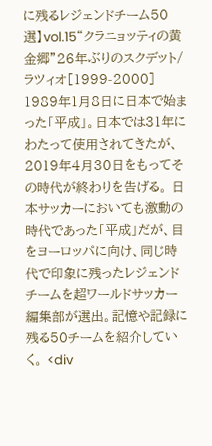に残るレジェンドチーム50選】vol.15“クラニョッティの黄金郷”26年ぶりのスクデット/ラツィオ[1999-2000]
1989年1月8日に日本で始まった「平成」。日本では31年にわたって使用されてきたが、2019年4月30日をもってその時代が終わりを告げる。 日本サッカーにおいても激動の時代であった「平成」だが、目をヨーロッパに向け、同じ時代で印象に残ったレジェンドチームを超ワールドサッカー編集部が選出。記憶や記録に残る50チームを紹介していく。 <div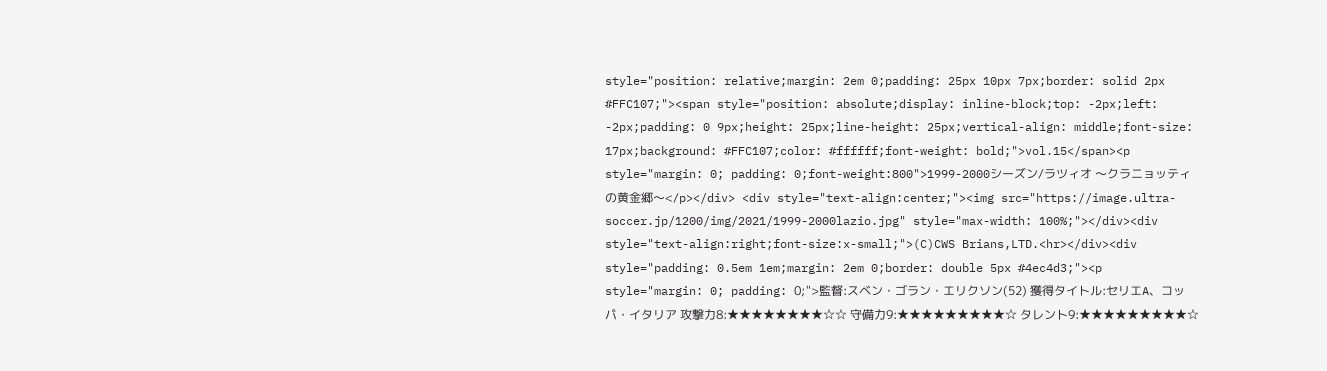style="position: relative;margin: 2em 0;padding: 25px 10px 7px;border: solid 2px #FFC107;"><span style="position: absolute;display: inline-block;top: -2px;left: -2px;padding: 0 9px;height: 25px;line-height: 25px;vertical-align: middle;font-size: 17px;background: #FFC107;color: #ffffff;font-weight: bold;">vol.15</span><p style="margin: 0; padding: 0;font-weight:800">1999-2000シーズン/ラツィオ 〜クラニョッティの黄金郷〜</p></div> <div style="text-align:center;"><img src="https://image.ultra-soccer.jp/1200/img/2021/1999-2000lazio.jpg" style="max-width: 100%;"></div><div style="text-align:right;font-size:x-small;">(C)CWS Brians,LTD.<hr></div><div style="padding: 0.5em 1em;margin: 2em 0;border: double 5px #4ec4d3;"><p style="margin: 0; padding: 0;">監督:スベン・ゴラン・エリクソン(52) 獲得タイトル:セリエA、コッパ・イタリア 攻撃力8:★★★★★★★★☆☆ 守備力9:★★★★★★★★★☆ タレント9:★★★★★★★★★☆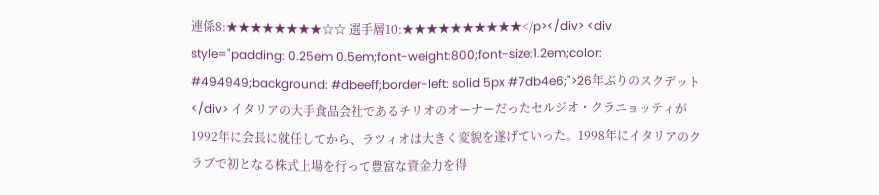連係8:★★★★★★★★☆☆ 選手層10:★★★★★★★★★★</p></div> <div style="padding: 0.25em 0.5em;font-weight:800;font-size:1.2em;color: #494949;background: #dbeeff;border-left: solid 5px #7db4e6;">26年ぶりのスクデット</div> イタリアの大手食品会社であるチリオのオーナーだったセルジオ・クラニョッティが1992年に会長に就任してから、ラツィオは大きく変貌を遂げていった。1998年にイタリアのクラブで初となる株式上場を行って豊富な資金力を得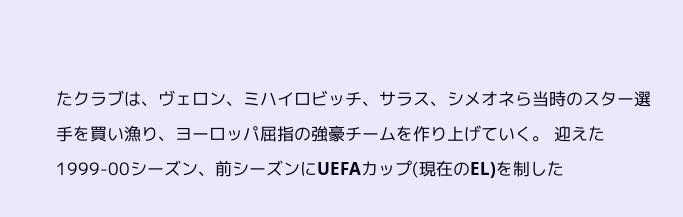たクラブは、ヴェロン、ミハイロビッチ、サラス、シメオネら当時のスター選手を買い漁り、ヨーロッパ屈指の強豪チームを作り上げていく。 迎えた1999-00シーズン、前シーズンにUEFAカップ(現在のEL)を制した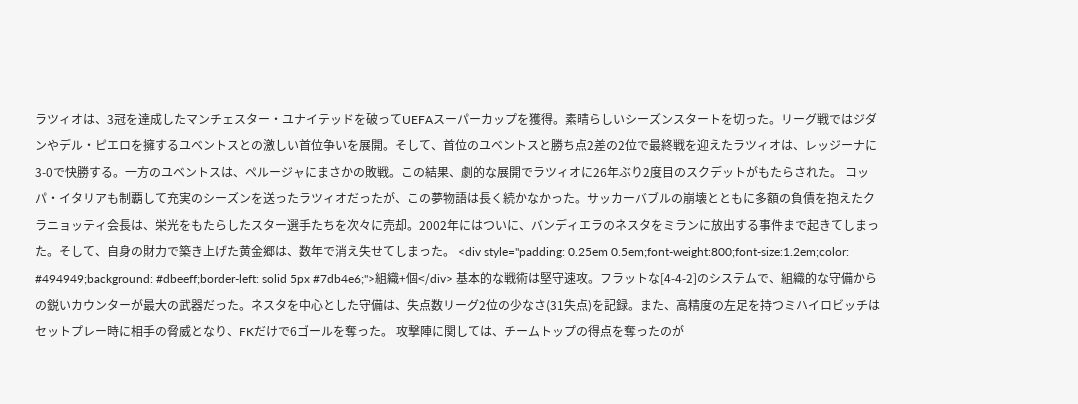ラツィオは、3冠を達成したマンチェスター・ユナイテッドを破ってUEFAスーパーカップを獲得。素晴らしいシーズンスタートを切った。リーグ戦ではジダンやデル・ピエロを擁するユベントスとの激しい首位争いを展開。そして、首位のユベントスと勝ち点2差の2位で最終戦を迎えたラツィオは、レッジーナに3-0で快勝する。一方のユベントスは、ペルージャにまさかの敗戦。この結果、劇的な展開でラツィオに26年ぶり2度目のスクデットがもたらされた。 コッパ・イタリアも制覇して充実のシーズンを送ったラツィオだったが、この夢物語は長く続かなかった。サッカーバブルの崩壊とともに多額の負債を抱えたクラニョッティ会長は、栄光をもたらしたスター選手たちを次々に売却。2002年にはついに、バンディエラのネスタをミランに放出する事件まで起きてしまった。そして、自身の財力で築き上げた黄金郷は、数年で消え失せてしまった。 <div style="padding: 0.25em 0.5em;font-weight:800;font-size:1.2em;color: #494949;background: #dbeeff;border-left: solid 5px #7db4e6;">組織+個</div> 基本的な戦術は堅守速攻。フラットな[4-4-2]のシステムで、組織的な守備からの鋭いカウンターが最大の武器だった。ネスタを中心とした守備は、失点数リーグ2位の少なさ(31失点)を記録。また、高精度の左足を持つミハイロビッチはセットプレー時に相手の脅威となり、FKだけで6ゴールを奪った。 攻撃陣に関しては、チームトップの得点を奪ったのが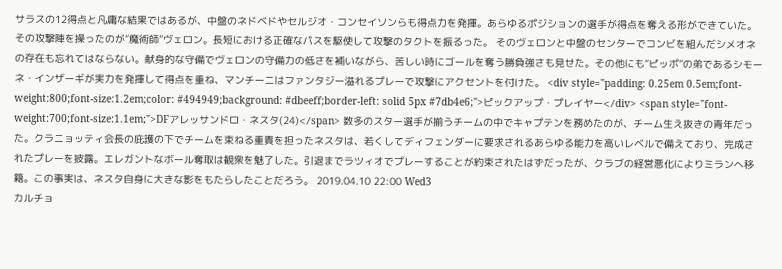サラスの12得点と凡庸な結果ではあるが、中盤のネドベドやセルジオ・コンセイソンらも得点力を発揮。あらゆるポジションの選手が得点を奪える形ができていた。その攻撃陣を操ったのが“魔術師”ヴェロン。長短における正確なパスを駆使して攻撃のタクトを振るった。 そのヴェロンと中盤のセンターでコンビを組んだシメオネの存在も忘れてはならない。献身的な守備でヴェロンの守備力の低さを補いながら、苦しい時にゴールを奪う勝負強さも見せた。その他にも“ピッポ”の弟であるシモーネ・インザーギが実力を発揮して得点を重ね、マンチーニはファンタジー溢れるプレーで攻撃にアクセントを付けた。 <div style="padding: 0.25em 0.5em;font-weight:800;font-size:1.2em;color: #494949;background: #dbeeff;border-left: solid 5px #7db4e6;">ピックアップ・プレイヤー</div> <span style="font-weight:700;font-size:1.1em;">DFアレッサンドロ・ネスタ(24)</span> 数多のスター選手が揃うチームの中でキャプテンを務めたのが、チーム生え抜きの青年だった。クラニョッティ会長の庇護の下でチームを束ねる重責を担ったネスタは、若くしてディフェンダーに要求されるあらゆる能力を高いレベルで備えており、完成されたプレーを披露。エレガントなボール奪取は観衆を魅了した。引退までラツィオでプレーすることが約束されたはずだったが、クラブの経営悪化によりミランへ移籍。この事実は、ネスタ自身に大きな影をもたらしたことだろう。 2019.04.10 22:00 Wed3
カルチョ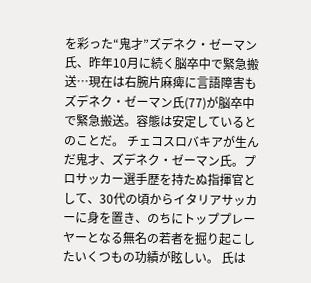を彩った“鬼才”ズデネク・ゼーマン氏、昨年10月に続く脳卒中で緊急搬送…現在は右腕片麻痺に言語障害も
ズデネク・ゼーマン氏(77)が脳卒中で緊急搬送。容態は安定しているとのことだ。 チェコスロバキアが生んだ鬼才、ズデネク・ゼーマン氏。プロサッカー選手歴を持たぬ指揮官として、30代の頃からイタリアサッカーに身を置き、のちにトッププレーヤーとなる無名の若者を掘り起こしたいくつもの功績が眩しい。 氏は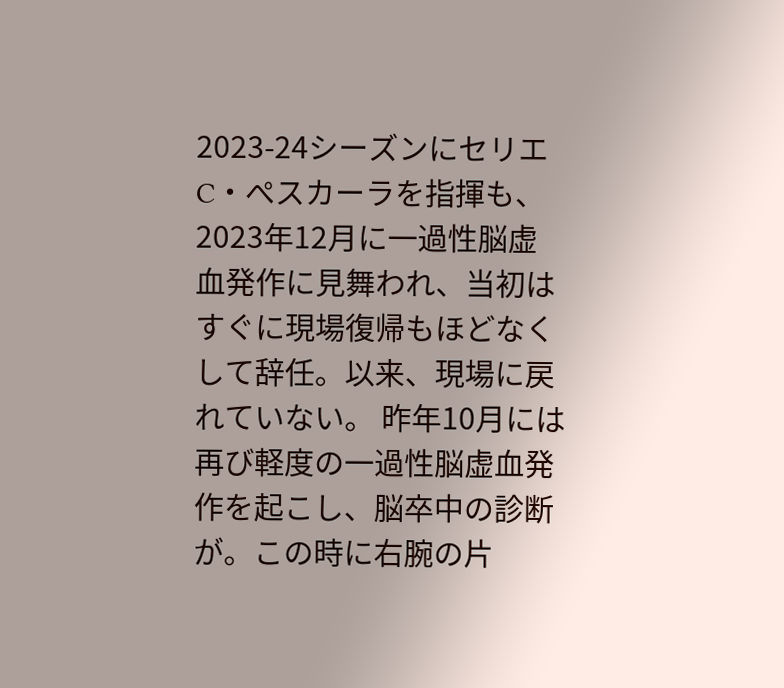2023-24シーズンにセリエC・ぺスカーラを指揮も、2023年12月に一過性脳虚血発作に見舞われ、当初はすぐに現場復帰もほどなくして辞任。以来、現場に戻れていない。 昨年10月には再び軽度の一過性脳虚血発作を起こし、脳卒中の診断が。この時に右腕の片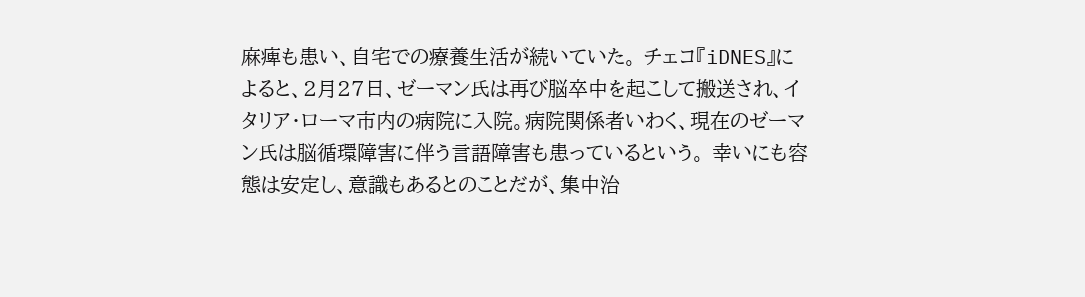麻痺も患い、自宅での療養生活が続いていた。 チェコ『iDNES』によると、2月27日、ゼーマン氏は再び脳卒中を起こして搬送され、イタリア・ローマ市内の病院に入院。病院関係者いわく、現在のゼーマン氏は脳循環障害に伴う言語障害も患っているという。 幸いにも容態は安定し、意識もあるとのことだが、集中治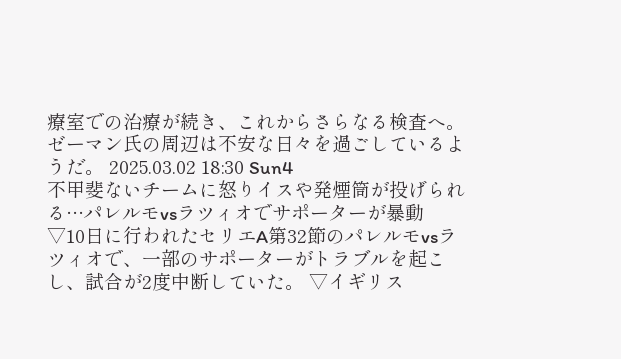療室での治療が続き、これからさらなる検査へ。ゼーマン氏の周辺は不安な日々を過ごしているようだ。 2025.03.02 18:30 Sun4
不甲斐ないチームに怒りイスや発煙筒が投げられる…パレルモvsラツィオでサポーターが暴動
▽10日に行われたセリエA第32節のパレルモvsラツィオで、一部のサポーターがトラブルを起こし、試合が2度中断していた。 ▽イギリス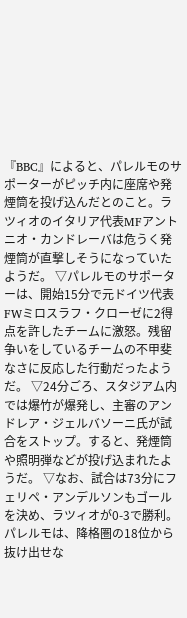『BBC』によると、パレルモのサポーターがピッチ内に座席や発煙筒を投げ込んだとのこと。ラツィオのイタリア代表MFアントニオ・カンドレーバは危うく発煙筒が直撃しそうになっていたようだ。 ▽パレルモのサポーターは、開始15分で元ドイツ代表FWミロスラフ・クローゼに2得点を許したチームに激怒。残留争いをしているチームの不甲斐なさに反応した行動だったようだ。 ▽24分ごろ、スタジアム内では爆竹が爆発し、主審のアンドレア・ジェルバソーニ氏が試合をストップ。すると、発煙筒や照明弾などが投げ込まれたようだ。 ▽なお、試合は73分にフェリペ・アンデルソンもゴールを決め、ラツィオが0-3で勝利。パレルモは、降格圏の18位から抜け出せな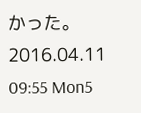かった。 2016.04.11 09:55 Mon5